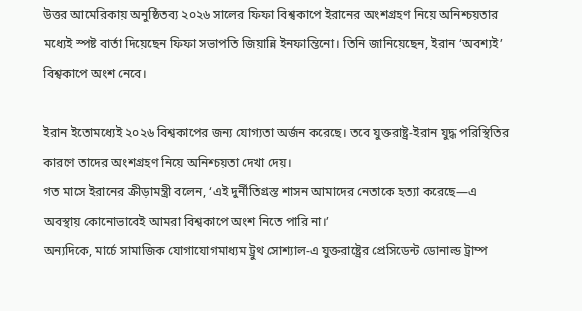উত্তর আমেরিকায় অনুষ্ঠিতব্য ২০২৬ সালের ফিফা বিশ্বকাপে ইরানের অংশগ্রহণ নিয়ে অনিশ্চয়তার মধ্যেই স্পষ্ট বার্তা দিয়েছেন ফিফা সভাপতি জিয়ান্নি ইনফান্তিনো। তিনি জানিয়েছেন, ইরান ‘অবশ্যই’ বিশ্বকাপে অংশ নেবে।

ইরান ইতোমধ্যেই ২০২৬ বিশ্বকাপের জন্য যোগ্যতা অর্জন করেছে। তবে যুক্তরাষ্ট্র-ইরান যুদ্ধ পরিস্থিতির কারণে তাদের অংশগ্রহণ নিয়ে অনিশ্চয়তা দেখা দেয়।
গত মাসে ইরানের ক্রীড়ামন্ত্রী বলেন, ‘এই দুর্নীতিগ্রস্ত শাসন আমাদের নেতাকে হত্যা করেছে—এ অবস্থায় কোনোভাবেই আমরা বিশ্বকাপে অংশ নিতে পারি না।’
অন্যদিকে, মার্চে সামাজিক যোগাযোগমাধ্যম ট্রুথ সোশ্যাল-এ যুক্তরাষ্ট্রের প্রেসিডেন্ট ডোনাল্ড ট্রাম্প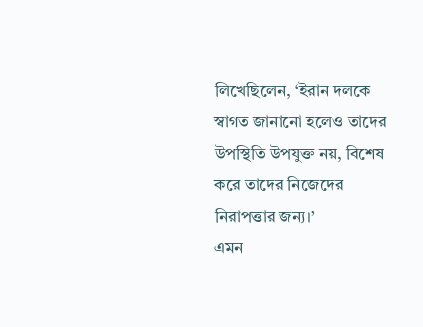লিখেছিলেন, ‘ইরান দলকে স্বাগত জানানো হলেও তাদের উপস্থিতি উপযুক্ত নয়, বিশেষ করে তাদের নিজেদের নিরাপত্তার জন্য।’
এমন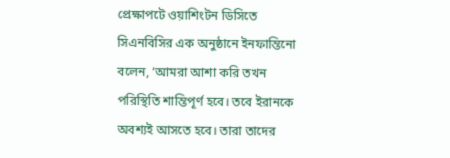প্রেক্ষাপটে ওয়াশিংটন ডিসিতে সিএনবিসির এক অনুষ্ঠানে ইনফান্তিনো বলেন, ‘আমরা আশা করি তখন পরিস্থিতি শান্তিপূর্ণ হবে। তবে ইরানকে অবশ্যই আসতে হবে। তারা তাদের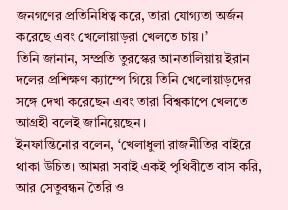জনগণের প্রতিনিধিত্ব করে, তারা যোগ্যতা অর্জন করেছে এবং খেলোয়াড়রা খেলতে চায়।’
তিনি জানান, সম্প্রতি তুরস্কের আনতালিয়ায় ইরান দলের প্রশিক্ষণ ক্যাম্পে গিয়ে তিনি খেলোয়াড়দের সঙ্গে দেখা করেছেন এবং তারা বিশ্বকাপে খেলতে আগ্রহী বলেই জানিয়েছেন।
ইনফান্তিনোর বলেন, ‘খেলাধুলা রাজনীতির বাইরে থাকা উচিত। আমরা সবাই একই পৃথিবীতে বাস করি, আর সেতুবন্ধন তৈরি ও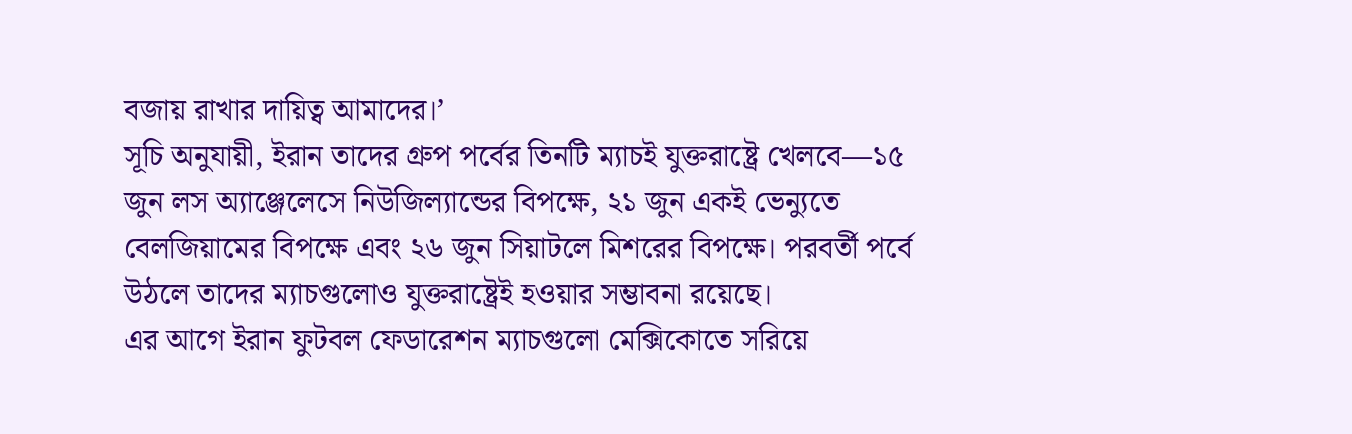বজায় রাখার দায়িত্ব আমাদের।’
সূচি অনুযায়ী, ইরান তাদের গ্রুপ পর্বের তিনটি ম্যাচই যুক্তরাষ্ট্রে খেলবে—১৫ জুন লস অ্যাঞ্জেলেসে নিউজিল্যান্ডের বিপক্ষে, ২১ জুন একই ভেন্যুতে বেলজিয়ামের বিপক্ষে এবং ২৬ জুন সিয়াটলে মিশরের বিপক্ষে। পরবর্তী পর্বে উঠলে তাদের ম্যাচগুলোও যুক্তরাষ্ট্রেই হওয়ার সম্ভাবনা রয়েছে।
এর আগে ইরান ফুটবল ফেডারেশন ম্যাচগুলো মেক্সিকোতে সরিয়ে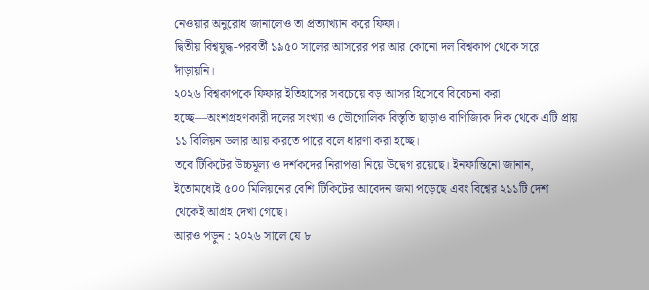নেওয়ার অনুরোধ জানালেও তা প্রত্যাখ্যান করে ফিফা।
দ্বিতীয় বিশ্বযুদ্ধ-পরবর্তী ১৯৫০ সালের আসরের পর আর কোনো দল বিশ্বকাপ থেকে সরে দাঁড়ায়নি।
২০২৬ বিশ্বকাপকে ফিফার ইতিহাসের সবচেয়ে বড় আসর হিসেবে বিবেচনা করা হচ্ছে—অংশগ্রহণকারী দলের সংখ্যা ও ভৌগোলিক বিস্তৃতি ছাড়াও বাণিজ্যিক দিক থেকে এটি প্রায় ১১ বিলিয়ন ডলার আয় করতে পারে বলে ধারণা করা হচ্ছে।
তবে টিকিটের উচ্চমূল্য ও দর্শকদের নিরাপত্তা নিয়ে উদ্বেগ রয়েছে। ইনফান্তিনো জানান, ইতোমধ্যেই ৫০০ মিলিয়নের বেশি টিকিটের আবেদন জমা পড়েছে এবং বিশ্বের ২১১টি দেশ থেকেই আগ্রহ দেখা গেছে।
আরও পড়ুন : ২০২৬ সালে যে ৮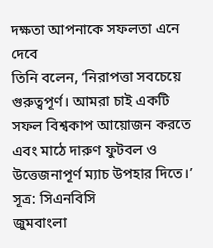দক্ষতা আপনাকে সফলতা এনে দেবে
তিনি বলেন, ‘নিরাপত্তা সবচেয়ে গুরুত্বপূর্ণ। আমরা চাই একটি সফল বিশ্বকাপ আয়োজন করতে এবং মাঠে দারুণ ফুটবল ও উত্তেজনাপূর্ণ ম্যাচ উপহার দিতে।’
সূত্র: সিএনবিসি
জুমবাংলা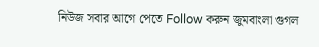নিউজ সবার আগে পেতে Follow করুন জুমবাংলা গুগল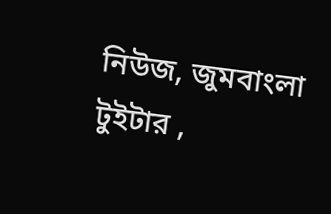নিউজ, জুমবাংলা টুইটার ,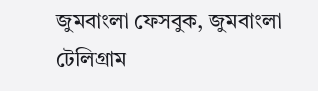জুমবাংলা ফেসবুক, জুমবাংলা টেলিগ্রাম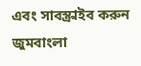এবং সাবস্ক্রাইব করুন জুমবাংলা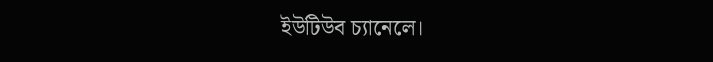ইউটিউব চ্যানেলে।